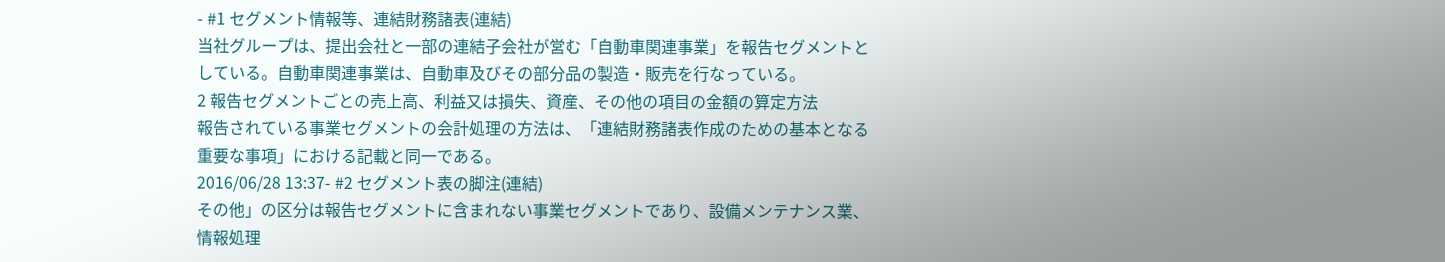- #1 セグメント情報等、連結財務諸表(連結)
当社グループは、提出会社と一部の連結子会社が営む「自動車関連事業」を報告セグメントとしている。自動車関連事業は、自動車及びその部分品の製造・販売を行なっている。
2 報告セグメントごとの売上高、利益又は損失、資産、その他の項目の金額の算定方法
報告されている事業セグメントの会計処理の方法は、「連結財務諸表作成のための基本となる重要な事項」における記載と同一である。
2016/06/28 13:37- #2 セグメント表の脚注(連結)
その他」の区分は報告セグメントに含まれない事業セグメントであり、設備メンテナンス業、情報処理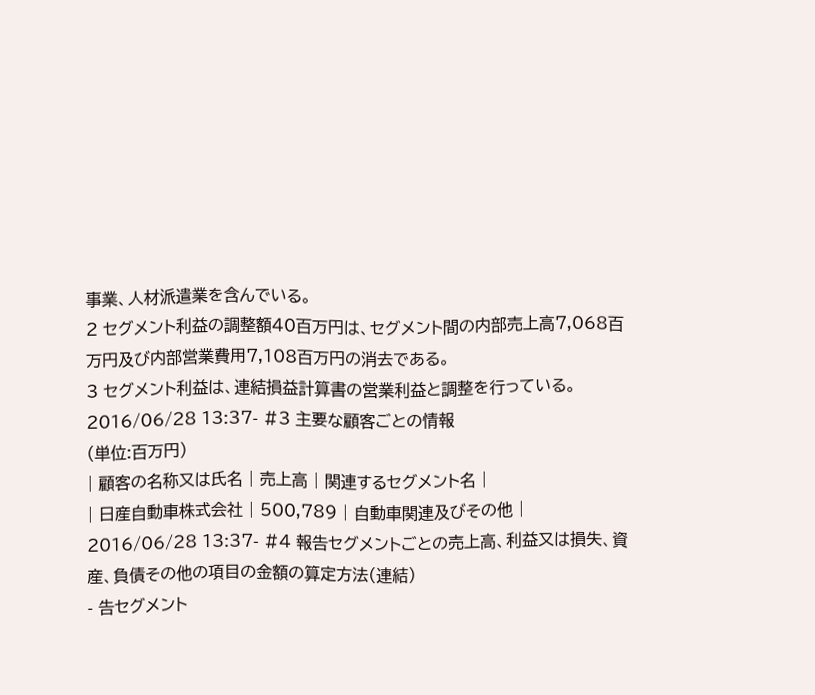事業、人材派遣業を含んでいる。
2 セグメント利益の調整額40百万円は、セグメント間の内部売上高7,068百万円及び内部営業費用7,108百万円の消去である。
3 セグメント利益は、連結損益計算書の営業利益と調整を行っている。
2016/06/28 13:37- #3 主要な顧客ごとの情報
(単位:百万円)
| 顧客の名称又は氏名 | 売上高 | 関連するセグメント名 |
| 日産自動車株式会社 | 500,789 | 自動車関連及びその他 |
2016/06/28 13:37- #4 報告セグメントごとの売上高、利益又は損失、資産、負債その他の項目の金額の算定方法(連結)
- 告セグメント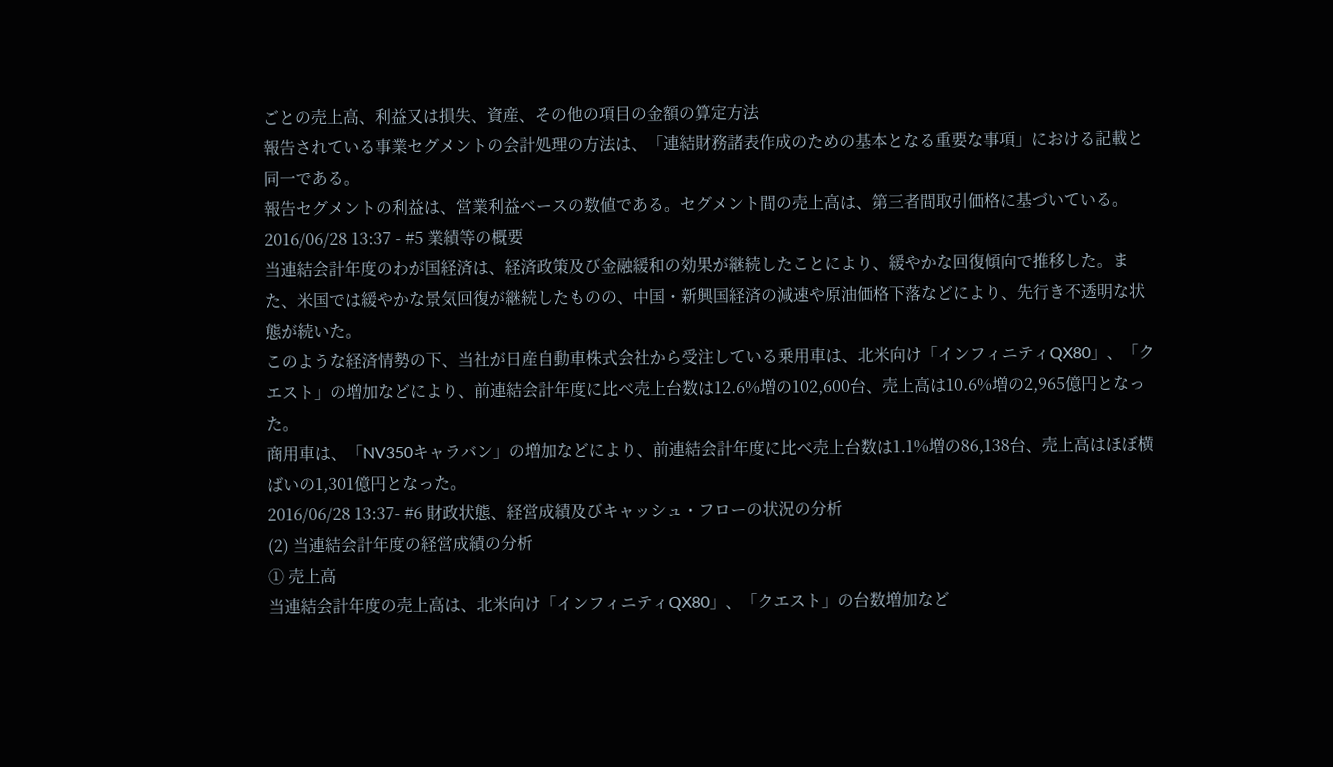ごとの売上高、利益又は損失、資産、その他の項目の金額の算定方法
報告されている事業セグメントの会計処理の方法は、「連結財務諸表作成のための基本となる重要な事項」における記載と同一である。
報告セグメントの利益は、営業利益ベースの数値である。セグメント間の売上高は、第三者間取引価格に基づいている。2016/06/28 13:37 - #5 業績等の概要
当連結会計年度のわが国経済は、経済政策及び金融緩和の効果が継続したことにより、緩やかな回復傾向で推移した。また、米国では緩やかな景気回復が継続したものの、中国・新興国経済の減速や原油価格下落などにより、先行き不透明な状態が続いた。
このような経済情勢の下、当社が日産自動車株式会社から受注している乗用車は、北米向け「インフィニティQX80」、「クエスト」の増加などにより、前連結会計年度に比べ売上台数は12.6%増の102,600台、売上高は10.6%増の2,965億円となった。
商用車は、「NV350キャラバン」の増加などにより、前連結会計年度に比べ売上台数は1.1%増の86,138台、売上高はほぼ横ばいの1,301億円となった。
2016/06/28 13:37- #6 財政状態、経営成績及びキャッシュ・フローの状況の分析
(2) 当連結会計年度の経営成績の分析
① 売上高
当連結会計年度の売上高は、北米向け「インフィニティQX80」、「クエスト」の台数増加など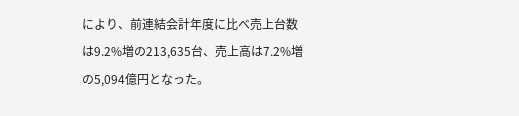により、前連結会計年度に比べ売上台数は9.2%増の213,635台、売上高は7.2%増の5,094億円となった。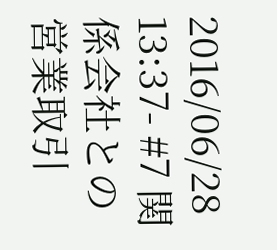2016/06/28 13:37- #7 関係会社との営業取引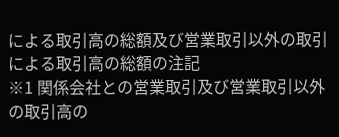による取引高の総額及び営業取引以外の取引による取引高の総額の注記
※1 関係会社との営業取引及び営業取引以外の取引高の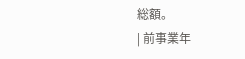総額。
| 前事業年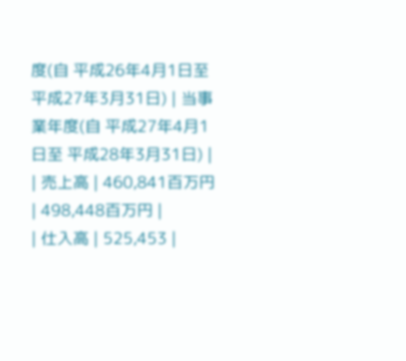度(自 平成26年4月1日至 平成27年3月31日) | 当事業年度(自 平成27年4月1日至 平成28年3月31日) |
| 売上高 | 460,841百万円 | 498,448百万円 |
| 仕入高 | 525,453 |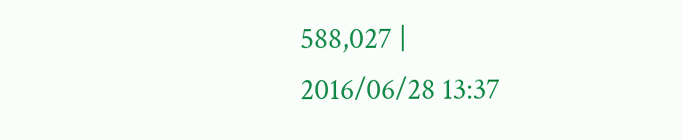588,027 |
2016/06/28 13:37